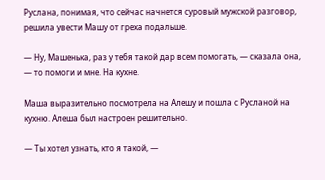Руслана, понимая, что сейчас начнется суровый мужской разговор, решила увести Машу от греха подальше.

— Ну, Машенька, раз у тебя такой дар всем помогать, — сказала она, — то помоги и мне. На кухне.

Маша выразительно посмотрела на Алешу и пошла с Русланой на кухню. Алеша был настроен решительно.

— Ты хотел узнать, кто я такой, —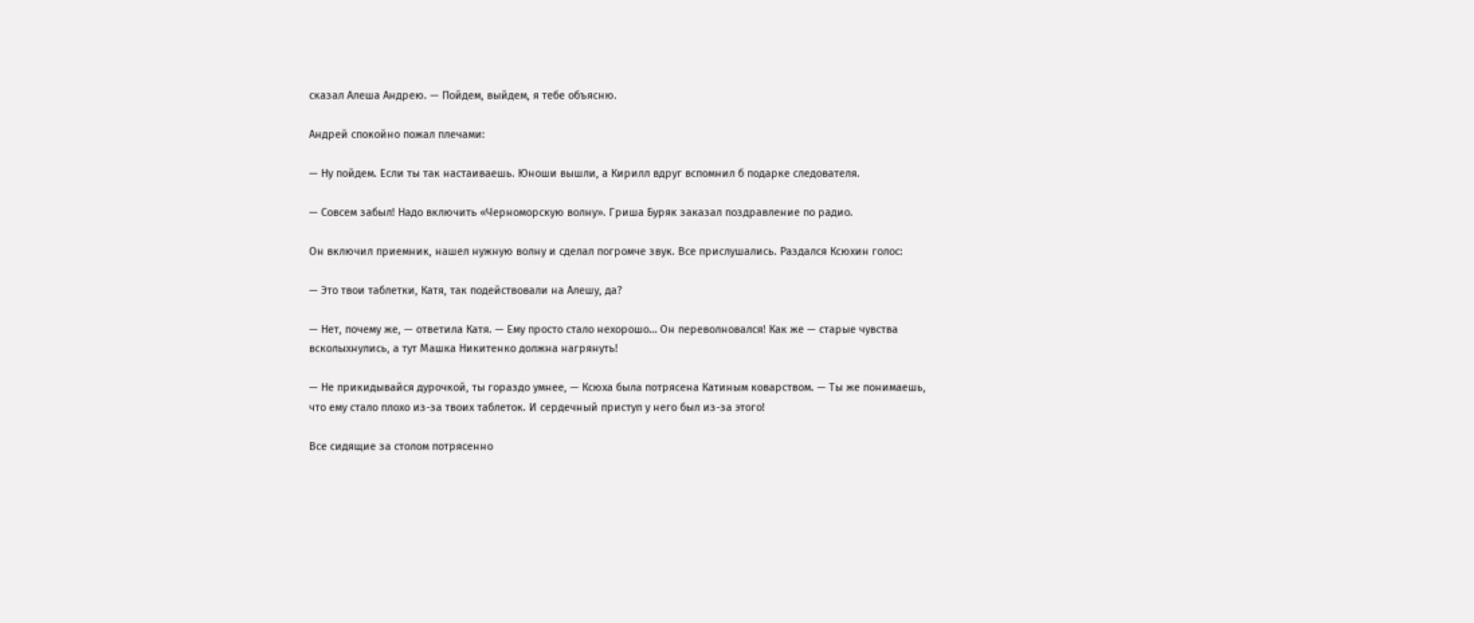сказал Алеша Андрею. — Пойдем, выйдем, я тебе объясню.

Андрей спокойно пожал плечами:

— Ну пойдем. Если ты так настаиваешь. Юноши вышли, а Кирилл вдруг вспомнил б подарке следователя.

— Совсем забыл! Надо включить «Черноморскую волну». Гриша Буряк заказал поздравление по радио.

Он включил приемник, нашел нужную волну и сделал погромче звук. Все прислушались. Раздался Ксюхин голос:

— Это твои таблетки, Катя, так подействовали на Алешу, да?

— Нет, почему же, — ответила Катя. — Ему просто стало нехорошо… Он переволновался! Как же — старые чувства всколыхнулись, а тут Машка Никитенко должна нагрянуть!

— Не прикидывайся дурочкой, ты гораздо умнее, — Ксюха была потрясена Катиным коварством. — Ты же понимаешь, что ему стало плохо из-за твоих таблеток. И сердечный приступ у него был из-за этого!

Все сидящие за столом потрясенно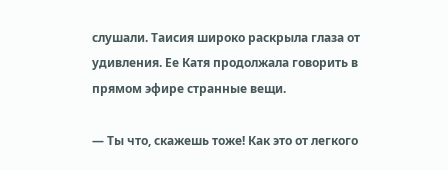слушали. Таисия широко раскрыла глаза от удивления. Ее Катя продолжала говорить в прямом эфире странные вещи.

— Ты что, скажешь тоже! Как это от легкого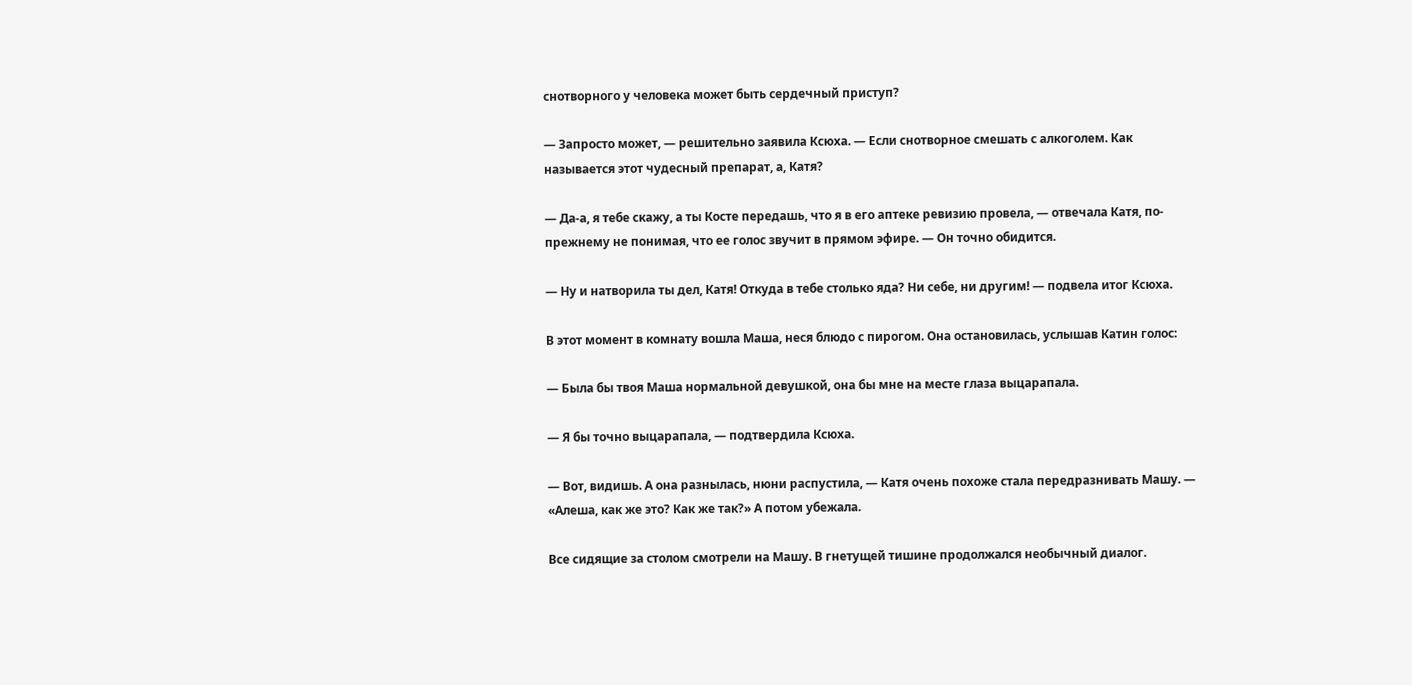снотворного у человека может быть сердечный приступ?

— Запросто может, — решительно заявила Ксюха. — Если снотворное смешать с алкоголем. Как называется этот чудесный препарат, а, Катя?

— Да-а, я тебе скажу, а ты Косте передашь, что я в его аптеке ревизию провела, — отвечала Катя, по-прежнему не понимая, что ее голос звучит в прямом эфире. — Он точно обидится.

— Ну и натворила ты дел, Катя! Откуда в тебе столько яда? Ни себе, ни другим! — подвела итог Ксюха.

В этот момент в комнату вошла Маша, неся блюдо с пирогом. Она остановилась, услышав Катин голос:

— Была бы твоя Маша нормальной девушкой, она бы мне на месте глаза выцарапала.

— Я бы точно выцарапала, — подтвердила Ксюха.

— Вот, видишь. А она разнылась, нюни распустила, — Катя очень похоже стала передразнивать Машу. — «Алеша, как же это? Как же так?» А потом убежала.

Все сидящие за столом смотрели на Машу. В гнетущей тишине продолжался необычный диалог.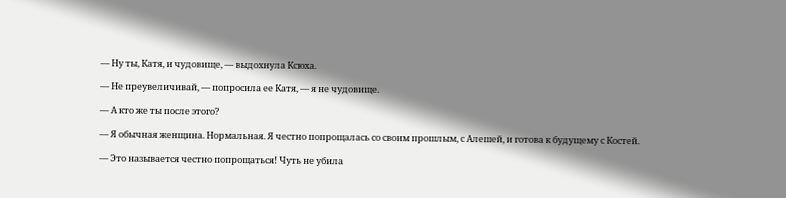— Ну ты, Катя, и чудовище, — выдохнула Ксюха.

— Не преувеличивай, — попросила ее Катя, — я не чудовище.

— А кто же ты после этого?

— Я обычная женщина. Нормальная. Я честно попрощалась со своим прошлым, с Алешей, и готова к будущему с Костей.

— Это называется честно попрощаться! Чуть не убила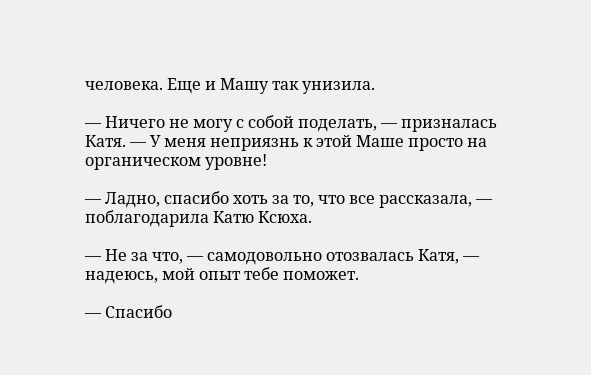человека. Еще и Машу так унизила.

— Ничего не могу с собой поделать, — призналась Катя. — У меня неприязнь к этой Маше просто на органическом уровне!

— Ладно, спасибо хоть за то, что все рассказала, — поблагодарила Катю Ксюха.

— Не за что, — самодовольно отозвалась Катя, — надеюсь, мой опыт тебе поможет.

— Спасибо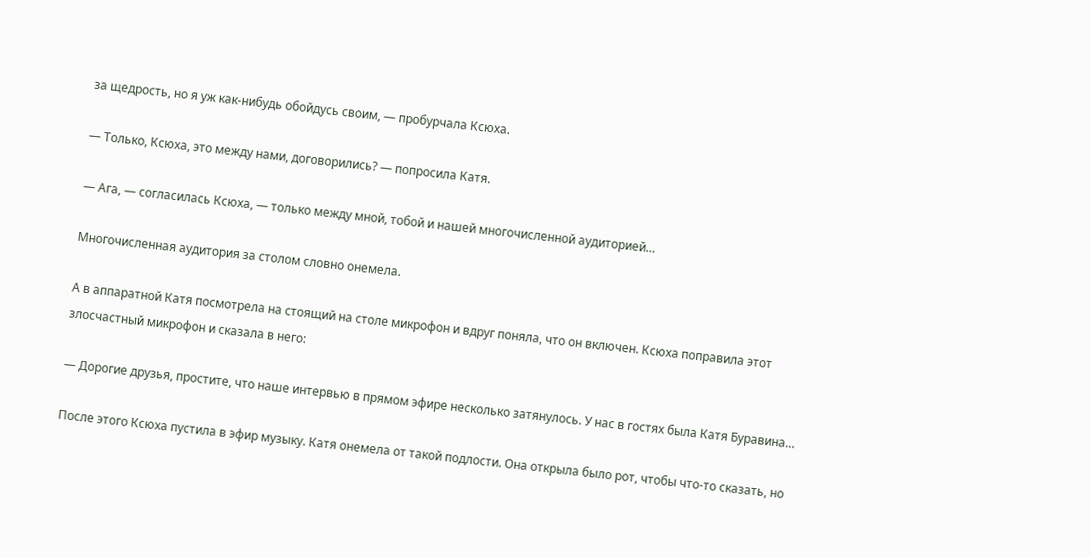за щедрость, но я уж как-нибудь обойдусь своим, — пробурчала Ксюха.

— Только, Ксюха, это между нами, договорились? — попросила Катя.

— Ага, — согласилась Ксюха, — только между мной, тобой и нашей многочисленной аудиторией…

Многочисленная аудитория за столом словно онемела.

А в аппаратной Катя посмотрела на стоящий на столе микрофон и вдруг поняла, что он включен. Ксюха поправила этот злосчастный микрофон и сказала в него:

— Дорогие друзья, простите, что наше интервью в прямом эфире несколько затянулось. У нас в гостях была Катя Буравина…

После этого Ксюха пустила в эфир музыку. Катя онемела от такой подлости. Она открыла было рот, чтобы что-то сказать, но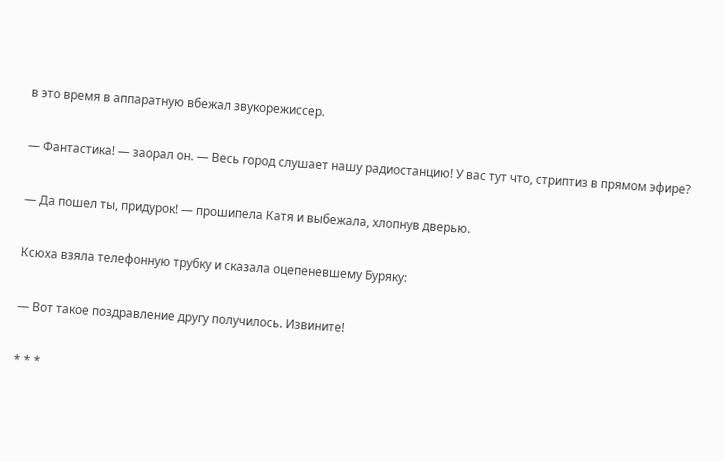в это время в аппаратную вбежал звукорежиссер.

— Фантастика! — заорал он. — Весь город слушает нашу радиостанцию! У вас тут что, стриптиз в прямом эфире?

— Да пошел ты, придурок! — прошипела Катя и выбежала, хлопнув дверью.

Ксюха взяла телефонную трубку и сказала оцепеневшему Буряку:

— Вот такое поздравление другу получилось. Извините!

* * *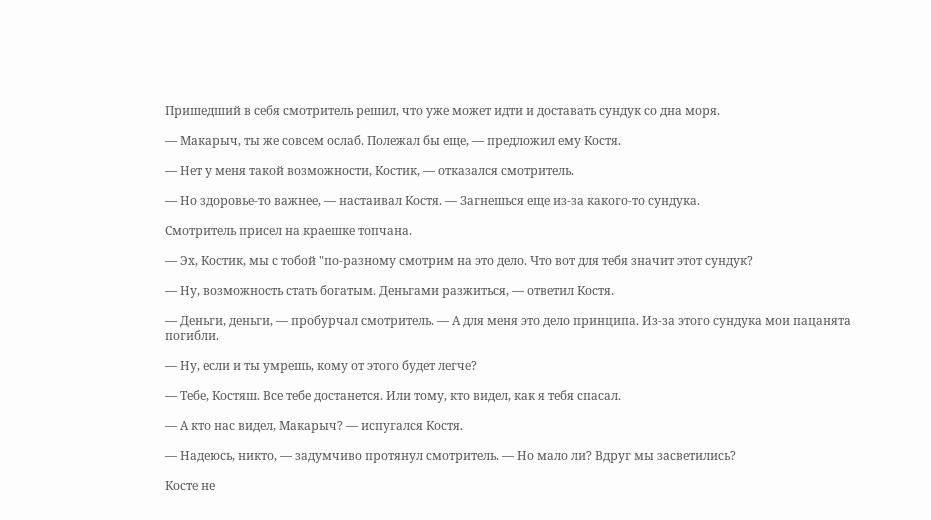Пришедший в себя смотритель решил, что уже может идти и доставать сундук со дна моря.

— Макарыч, ты же совсем ослаб. Полежал бы еще, — предложил ему Костя.

— Нет у меня такой возможности, Костик, — отказался смотритель.

— Но здоровье-то важнее, — настаивал Костя. — Загнешься еще из-за какого-то сундука.

Смотритель присел на краешке топчана.

— Эх, Костик, мы с тобой "по-разному смотрим на это дело. Что вот для тебя значит этот сундук?

— Ну, возможность стать богатым. Деньгами разжиться, — ответил Костя.

— Деньги, деньги, — пробурчал смотритель. — А для меня это дело принципа. Из-за этого сундука мои пацанята погибли.

— Ну, если и ты умрешь, кому от этого будет легче?

— Тебе, Костяш. Все тебе достанется. Или тому, кто видел, как я тебя спасал.

— А кто нас видел, Макарыч? — испугался Костя.

— Надеюсь, никто, — задумчиво протянул смотритель. — Но мало ли? Вдруг мы засветились?

Косте не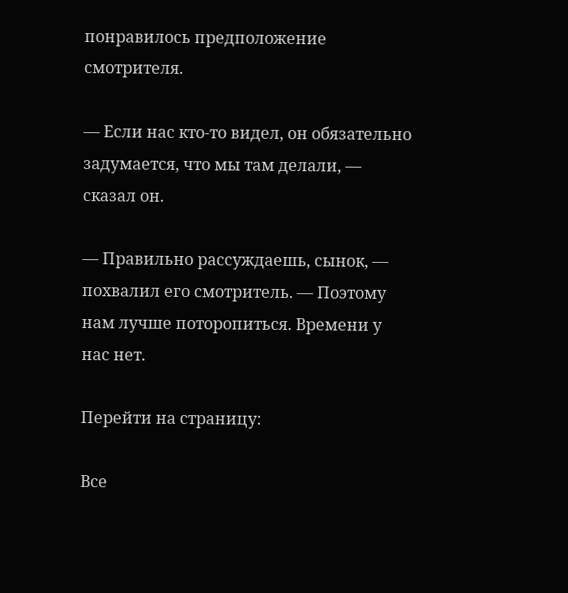понравилось предположение смотрителя.

— Если нас кто-то видел, он обязательно задумается, что мы там делали, — сказал он.

— Правильно рассуждаешь, сынок, — похвалил его смотритель. — Поэтому нам лучше поторопиться. Времени у нас нет.

Перейти на страницу:

Все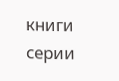книги серии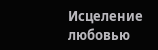Исцеление любовью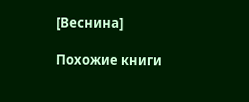[Веснина]

Похожие книги